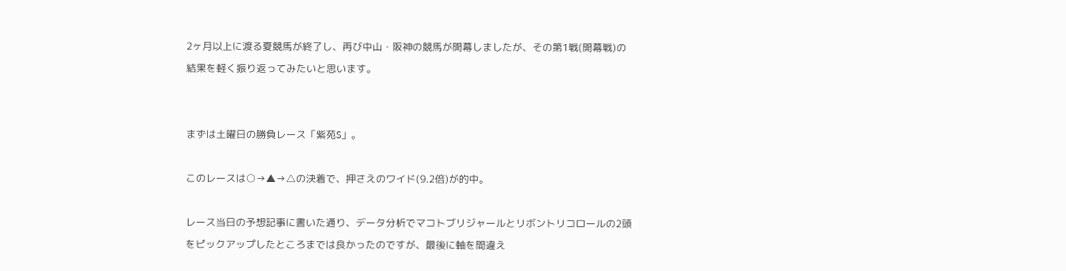2ヶ月以上に渡る夏競馬が終了し、再び中山・阪神の競馬が開幕しましたが、その第1戦(開幕戦)の結果を軽く振り返ってみたいと思います。


まずは土曜日の勝負レース「紫苑S」。

このレースは○→▲→△の決着で、押さえのワイド(9.2倍)が的中。

レース当日の予想記事に書いた通り、データ分析でマコトブリジャールとリボントリコロールの2頭をピックアップしたところまでは良かったのですが、最後に軸を間違え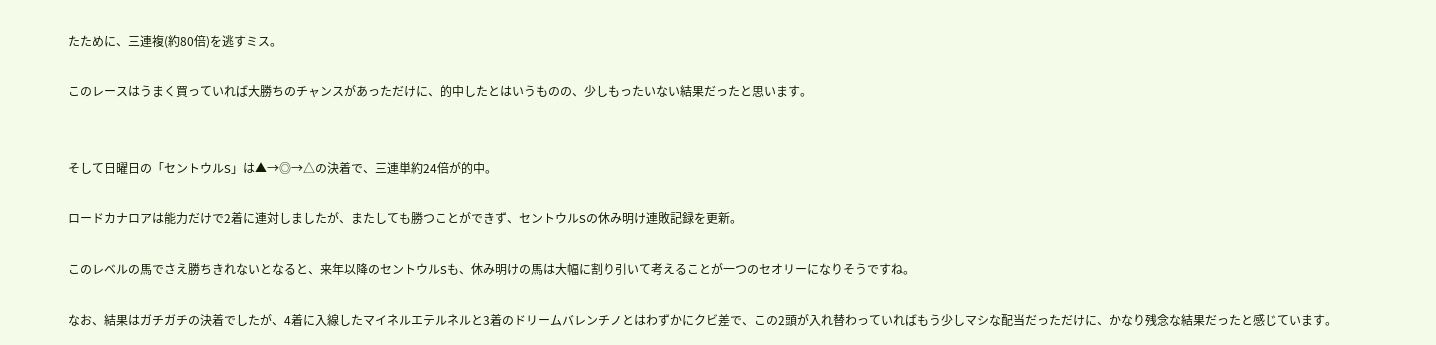たために、三連複(約80倍)を逃すミス。

このレースはうまく買っていれば大勝ちのチャンスがあっただけに、的中したとはいうものの、少しもったいない結果だったと思います。


そして日曜日の「セントウルS」は▲→◎→△の決着で、三連単約24倍が的中。

ロードカナロアは能力だけで2着に連対しましたが、またしても勝つことができず、セントウルSの休み明け連敗記録を更新。

このレベルの馬でさえ勝ちきれないとなると、来年以降のセントウルSも、休み明けの馬は大幅に割り引いて考えることが一つのセオリーになりそうですね。

なお、結果はガチガチの決着でしたが、4着に入線したマイネルエテルネルと3着のドリームバレンチノとはわずかにクビ差で、この2頭が入れ替わっていればもう少しマシな配当だっただけに、かなり残念な結果だったと感じています。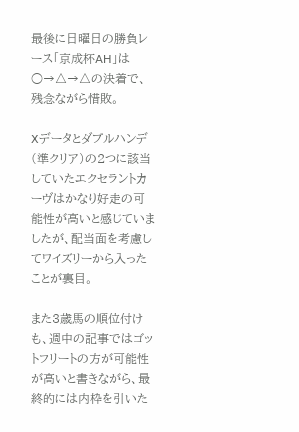最後に日曜日の勝負レース「京成杯AH」は○→△→△の決着で、残念ながら惜敗。

Xデータとダブルハンデ(準クリア)の2つに該当していたエクセラントカーヴはかなり好走の可能性が高いと感じていましたが、配当面を考慮してワイズリーから入ったことが裏目。

また3歳馬の順位付けも、週中の記事ではゴットフリートの方が可能性が高いと書きながら、最終的には内枠を引いた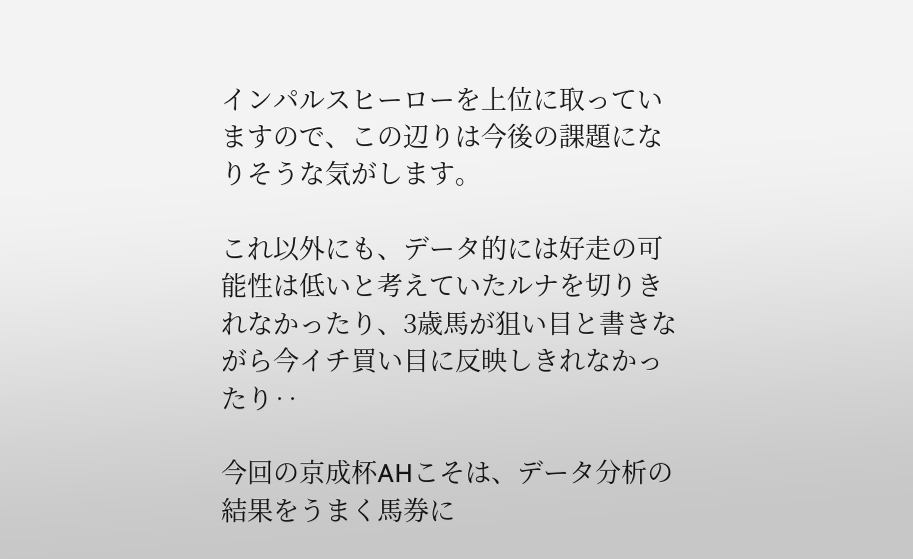インパルスヒーローを上位に取っていますので、この辺りは今後の課題になりそうな気がします。

これ以外にも、データ的には好走の可能性は低いと考えていたルナを切りきれなかったり、3歳馬が狙い目と書きながら今イチ買い目に反映しきれなかったり‥

今回の京成杯AHこそは、データ分析の結果をうまく馬券に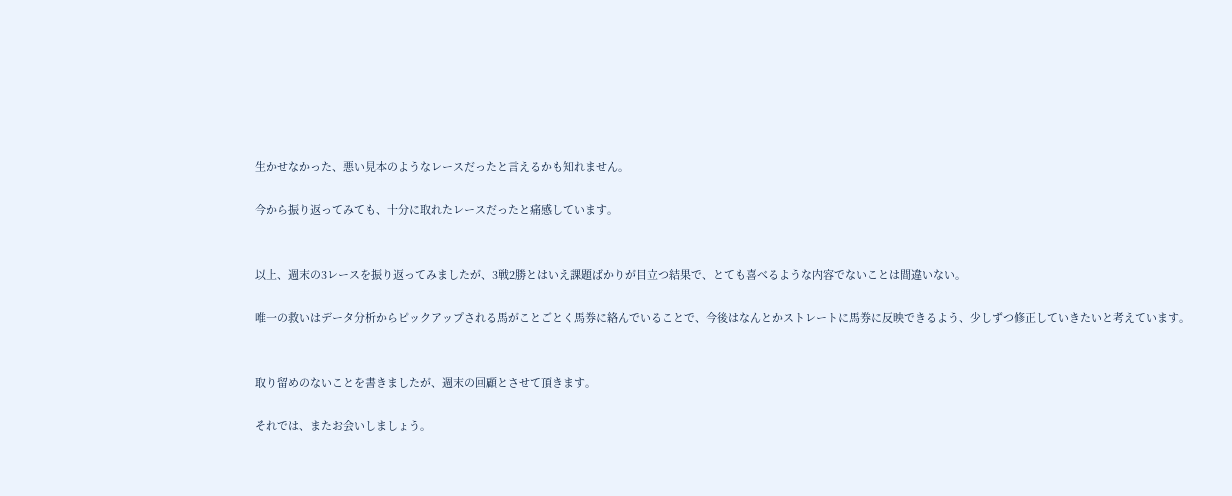生かせなかった、悪い見本のようなレースだったと言えるかも知れません。

今から振り返ってみても、十分に取れたレースだったと痛感しています。


以上、週末の3レースを振り返ってみましたが、3戦2勝とはいえ課題ばかりが目立つ結果で、とても喜べるような内容でないことは間違いない。

唯一の救いはデータ分析からピックアップされる馬がことごとく馬券に絡んでいることで、今後はなんとかストレートに馬券に反映できるよう、少しずつ修正していきたいと考えています。


取り留めのないことを書きましたが、週末の回顧とさせて頂きます。

それでは、またお会いしましょう。